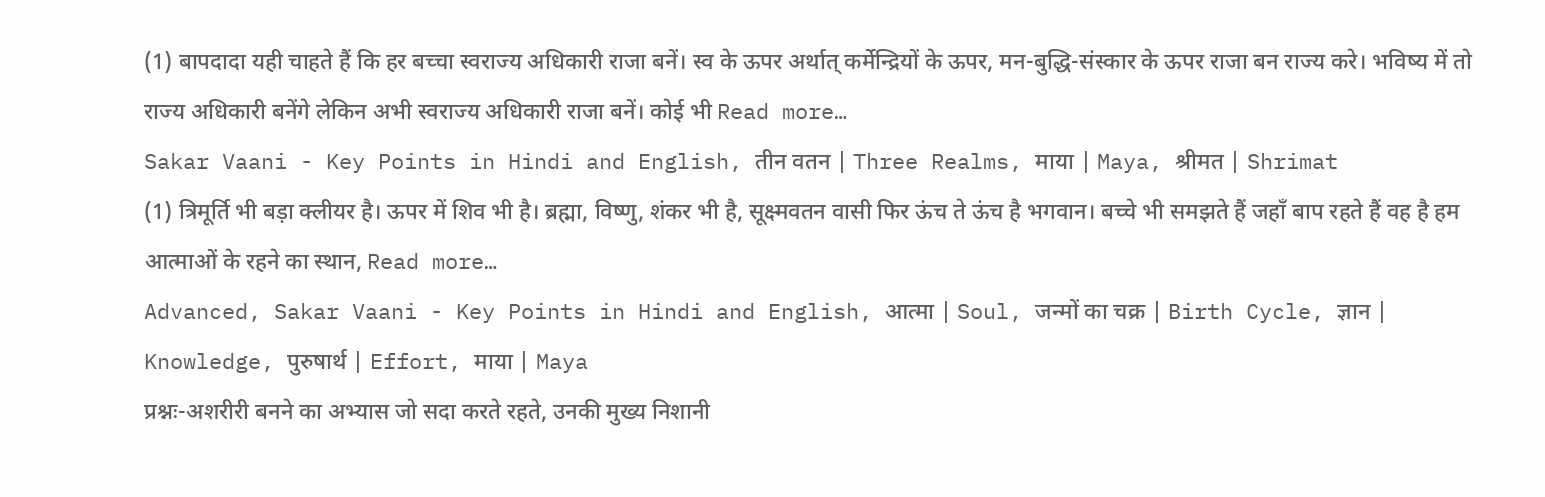(1) बापदादा यही चाहते हैं कि हर बच्चा स्वराज्य अधिकारी राजा बनें। स्व के ऊपर अर्थात् कर्मेन्द्रियों के ऊपर, मन-बुद्धि-संस्कार के ऊपर राजा बन राज्य करे। भविष्य में तो राज्य अधिकारी बनेंगे लेकिन अभी स्वराज्य अधिकारी राजा बनें। कोई भी Read more…
Sakar Vaani - Key Points in Hindi and English, तीन वतन | Three Realms, माया | Maya, श्रीमत | Shrimat
(1) त्रिमूर्ति भी बड़ा क्लीयर है। ऊपर में शिव भी है। ब्रह्मा, विष्णु, शंकर भी है, सूक्ष्मवतन वासी फिर ऊंच ते ऊंच है भगवान। बच्चे भी समझते हैं जहाँ बाप रहते हैं वह है हम आत्माओं के रहने का स्थान, Read more…
Advanced, Sakar Vaani - Key Points in Hindi and English, आत्मा | Soul, जन्मों का चक्र | Birth Cycle, ज्ञान | Knowledge, पुरुषार्थ | Effort, माया | Maya
प्रश्नः-अशरीरी बनने का अभ्यास जो सदा करते रहते, उनकी मुख्य निशानी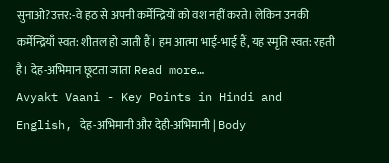सुनाओ?उत्तर:-वे हठ से अपनी कर्मेन्द्रियों को वश नहीं करते। लेकिन उनकी कर्मेन्द्रियाँ स्वत: शीतल हो जाती हैं। हम आत्मा भाई-भाई हैं, यह स्मृति स्वत: रहती है। देह-अभिमान छूटता जाता Read more…
Avyakt Vaani - Key Points in Hindi and English, देह-अभिमानी और देही-अभिमानी | Body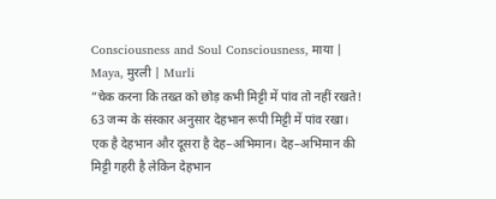Consciousness and Soul Consciousness, माया | Maya, मुरली | Murli
“चेक करना कि तख्त को छोड़ कभी मिट्टी में पांव तो नहीं रखते! 63 जन्म के संस्कार अनुसार देहभान रूपी मिट्टी में पांव रखा। एक है देहभान और दूसरा है देह–अभिमान। देह–अभिमान की मिट्टी गहरी है लेकिन देहभान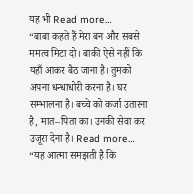यह भी Read more…
“बाबा कहते हैं मेरा बन और सबसे ममत्व मिटा दो। बाकी ऐसे नहीं कि यहाँ आकर बैठ जाना है। तुमको अपना धन्धाधोरी करना है। घर सम्भालना है। बच्चे को कर्जा उतारना है, मात–पिता का। उनकी सेवा कर उजूरा देना है। Read more…
“यह आत्मा समझती है कि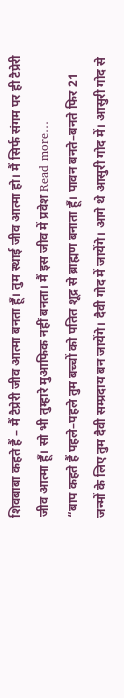शिवबाबा कहते हैं – मैं टैप्रेरी जीव आत्मा बनता हूँ। तुम स्थाई जीव आत्मा हो। मैं सिर्फ संगम पर ही टैप्रेरी जीव आत्मा हूँ। सो भी तुम्हारे मुआफिक नहीं बनता। मैं इस जीव में प्रवेश Read more…
“बाप कहते हैं पहले–पहले तुम बच्चों को पतित शूद्र से ब्राह्मण बनाता हूँ। पावन बनते–बनते फिर 21 जन्मों के लिए तुम दैवी सम्प्रदाय बन जायेंगे। दैवी गोद में जायेंगे। आगे थे आसुरी गोद में। आसुरी गोद से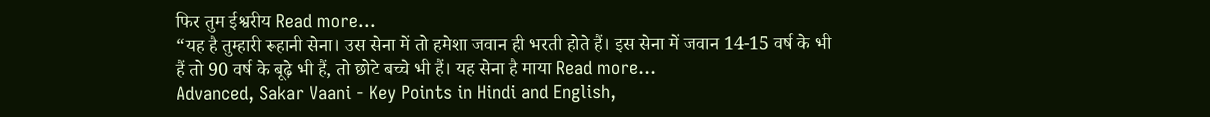फिर तुम ईश्वरीय Read more…
“यह है तुम्हारी रूहानी सेना। उस सेना में तो हमेशा जवान ही भरती होते हैं। इस सेना में जवान 14-15 वर्ष के भी हैं तो 90 वर्ष के बूढ़े भी हैं, तो छोटे बच्चे भी हैं। यह सेना है माया Read more…
Advanced, Sakar Vaani - Key Points in Hindi and English,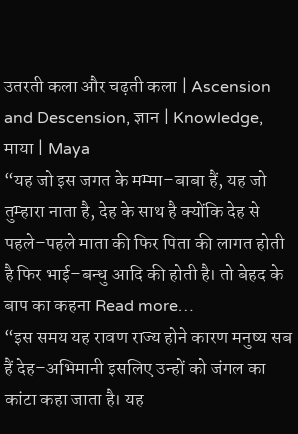उतरती कला और चढ़ती कला | Ascension and Descension, ज्ञान | Knowledge, माया | Maya
“यह जो इस जगत के मम्मा–बाबा हैं, यह जो तुम्हारा नाता है, देह के साथ है क्योंकि देह से पहले–पहले माता की फिर पिता की लागत होती है फिर भाई–बन्धु आदि की होती है। तो बेहद के बाप का कहना Read more…
“इस समय यह रावण राज्य होने कारण मनुष्य सब हैं देह–अभिमानी इसलिए उन्हों को जंगल का कांटा कहा जाता है। यह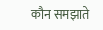कौन समझाते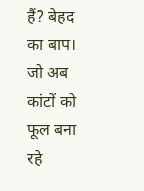हैं? बेहद का बाप। जो अब कांटों को फूल बना रहे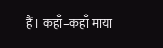हैं। कहाँ–कहाँ माया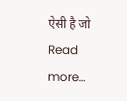ऐसी है जो Read more…